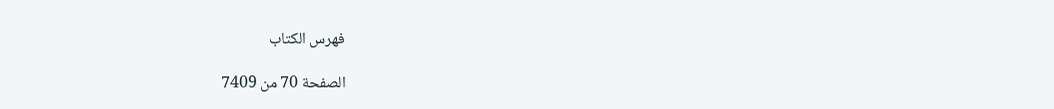فهرس الكتاب

الصفحة 70 من 7409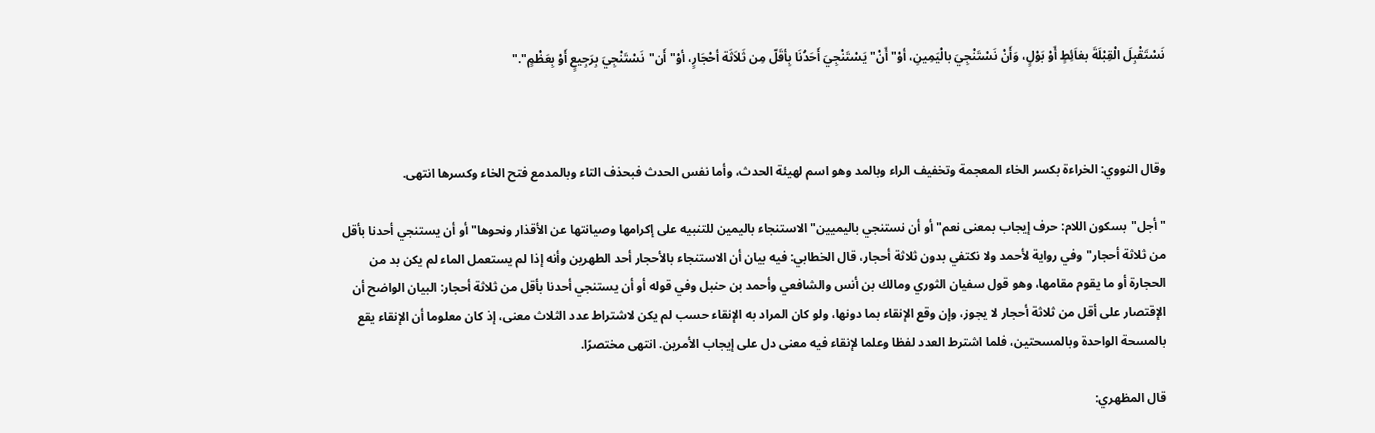نَسْتَقْبِلَ الْقِبْلَةَ بغاَئِطٍ أَوْ بَوْلٍ، وَأَنْ نَسْتَنْجِيَ بالْيَمِينِ، أوْ"أَنْ"يَسْتَنْجِيَ أَحَدُنَا بِأقَلّ مِن ثَلاَثَة أحْجَارٍ، أوْ"أَن"نَسْتَنْجِيَ بِرَجِيعٍ أَوْ بِعَظْمٍ"."



وقال النووي: الخراءة بكسر الخاء المعجمة وتخفيف الراء وبالمد وهو اسم لهيئة الحدث، وأما نفس الحدث فبحذف التاء وبالمدمع فتح الخاء وكسرها انتهى.

"أجل"بسكون اللام: حرف إيجاب بمعنى نعم"أو أن نستنجي باليميين"الاستنجاء باليمين للتنبيه على إكرامها وصيانتها عن الأقذار ونحوها"أو أن يستنجي أحدنا بأقل من ثلاثة أحجار"وفي رواية لأحمد ولا نكتفي بدون ثلاثة أحجار، قال الخطابي: فيه بيان أن الاستنجاء بالأحجار أحد الطهرين وأنه إذا لم يستعمل الماء لم يكن بد من الحجارة أو ما يقوم مقامها، وهو قول سفيان الثوري ومالك بن أنس والشافعي وأحمد بن حنبل وفي قوله أو أن يستنجي أحدنا بأقل من ثلاثة أحجار: البيان الواضح أن الإقتصار على أقل من ثلاثة أحجار لا يجوز، وإن وقع الإنقاء بما دونها، ولو كان المراد به الإنقاء حسب لم يكن لاشتراط عدد الثلاث معنى، إذ كان معلوما أن الإنقاء يقع بالمسحة الواحدة وبالمسحتين، فلما اشترط العدد لفظا وعلما لإنقاء فيه معنى دل على إيجاب الأمرين. انتهى مختصرًا.

قال المظهري: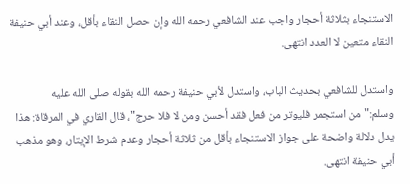الاستنجاء بثلاثة أحجار واجب عند الشافعي رحمه الله وإن حصل النقاء بأقل، وعند أبي حنيفة النقاء متعين لا العدد انتهى.

واستدل للشافعي بحديث الباب، واستدل لأبي حنيفة رحمه الله بقوله صلى الله عليه وسلم:"من استجمر فليوتر من فعل فقد أحسن ومن لا فلا حرج"، قال القاري في المرقاة: هذا يدل دلالة واضحة على جواز الاستنجاء بأقل من ثلاثة أحجار وعدم شرط الإيتار، وهو مذهب أبي حنيفة انتهى.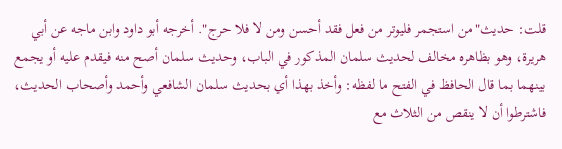قلت: حديث"من استجمر فليوتر من فعل فقد أحسن ومن لا فلا حرج". أخرجه أبو داود وابن ماجه عن أبي هريرة، وهو بظاهره مخالف لحديث سلمان المذكور في الباب، وحديث سلمان أصح منه فيقدم عليه أو يجمع بينهما بما قال الحافظ في الفتح ما لفظه: وأخذ بهذا أي بحديث سلمان الشافعي وأحمد وأصحاب الحديث، فاشترطوا أن لا ينقص من الثلاث مع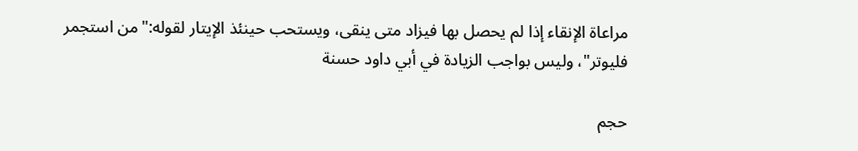مراعاة الإنقاء إذا لم يحصل بها فيزاد متى ينقى، ويستحب حينئذ الإيتار لقوله:"من استجمر فليوتر"، وليس بواجب الزيادة في أبي داود حسنة

حجم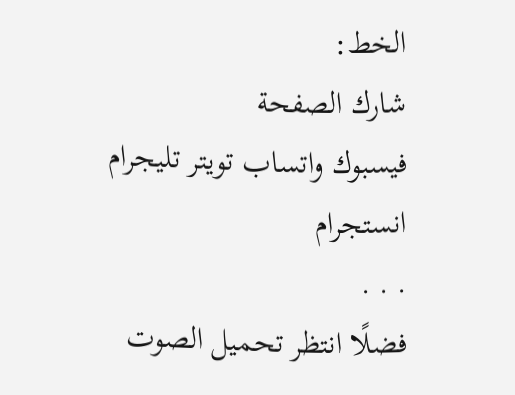الخط:
شارك الصفحة
فيسبوك واتساب تويتر تليجرام انستجرام
. . .
فضلًا انتظر تحميل الصوت